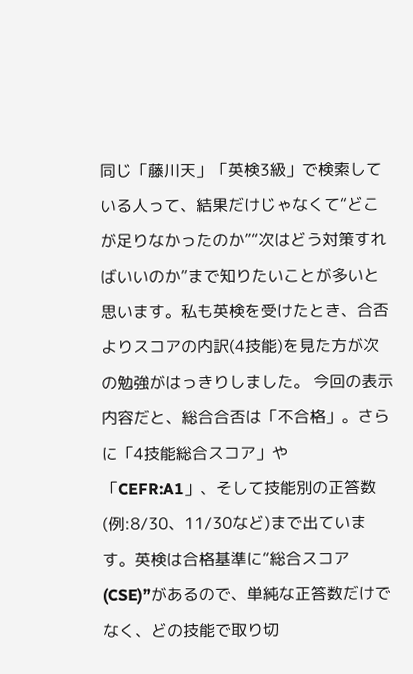同じ「藤川天」「英検3級」で検索している人って、結果だけじゃなくて“どこが足りなかったのか”“次はどう対策すればいいのか”まで知りたいことが多いと思います。私も英検を受けたとき、合否よりスコアの内訳(4技能)を見た方が次の勉強がはっきりしました。 今回の表示内容だと、総合合否は「不合格」。さらに「4技能総合スコア」や「CEFR:A1」、そして技能別の正答数(例:8/30、11/30など)まで出ています。英検は合格基準に“総合スコア(CSE)”があるので、単純な正答数だけでなく、どの技能で取り切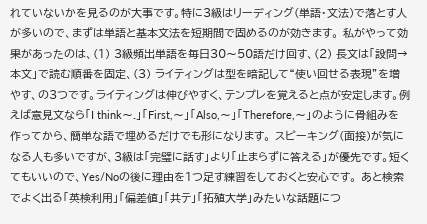れていないかを見るのが大事です。特に3級はリーディング(単語・文法)で落とす人が多いので、まずは単語と基本文法を短期間で固めるのが効きます。 私がやって効果があったのは、(1) 3級頻出単語を毎日30〜50語だけ回す、(2) 長文は「設問→本文」で読む順番を固定、(3) ライティングは型を暗記して“使い回せる表現”を増やす、の3つです。ライティングは伸びやすく、テンプレを覚えると点が安定します。例えば意見文なら「I think〜.」「First,〜」「Also,〜」「Therefore,〜」のように骨組みを作ってから、簡単な語で埋めるだけでも形になります。 スピーキング(面接)が気になる人も多いですが、3級は「完璧に話す」より「止まらずに答える」が優先です。短くてもいいので、Yes/Noの後に理由を1つ足す練習をしておくと安心です。 あと検索でよく出る「英検利用」「偏差値」「共テ」「拓殖大学」みたいな話題につ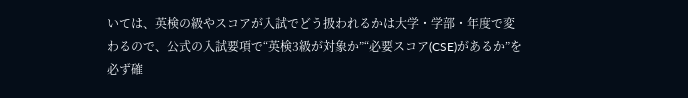いては、英検の級やスコアが入試でどう扱われるかは大学・学部・年度で変わるので、公式の入試要項で“英検3級が対象か”“必要スコア(CSE)があるか”を必ず確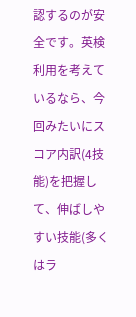認するのが安全です。英検利用を考えているなら、今回みたいにスコア内訳(4技能)を把握して、伸ばしやすい技能(多くはラ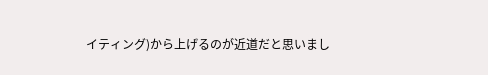イティング)から上げるのが近道だと思いまし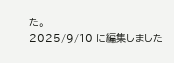た。
2025/9/10 に編集しました